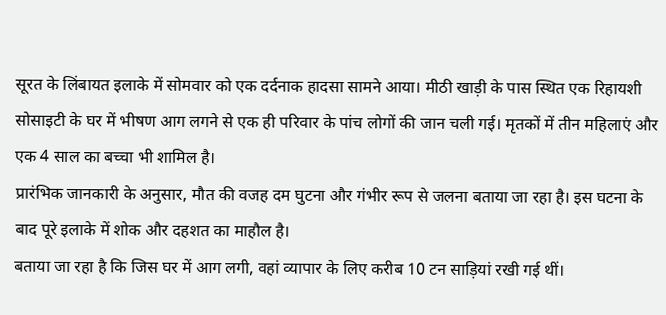सूरत के लिंबायत इलाके में सोमवार को एक दर्दनाक हादसा सामने आया। मीठी खाड़ी के पास स्थित एक रिहायशी सोसाइटी के घर में भीषण आग लगने से एक ही परिवार के पांच लोगों की जान चली गई। मृतकों में तीन महिलाएं और एक 4 साल का बच्चा भी शामिल है।
प्रारंभिक जानकारी के अनुसार, मौत की वजह दम घुटना और गंभीर रूप से जलना बताया जा रहा है। इस घटना के बाद पूरे इलाके में शोक और दहशत का माहौल है।
बताया जा रहा है कि जिस घर में आग लगी, वहां व्यापार के लिए करीब 10 टन साड़ियां रखी गई थीं।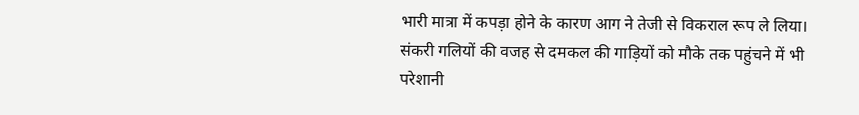भारी मात्रा में कपड़ा होने के कारण आग ने तेजी से विकराल रूप ले लिया। संकरी गलियों की वजह से दमकल की गाड़ियों को मौके तक पहुंचने में भी परेशानी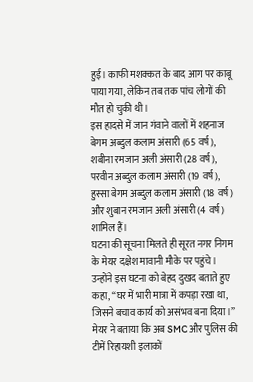हुई। काफी मशक्कत के बाद आग पर काबू पाया गया, लेकिन तब तक पांच लोगों की मौत हो चुकी थी।
इस हादसे में जान गंवाने वालों में शहनाज बेगम अब्दुल कलाम अंसारी (65 वर्ष), शबीना रमजान अली अंसारी (28 वर्ष), परवीन अब्दुल कलाम अंसारी (19 वर्ष), हुस्सा बेगम अब्दुल कलाम अंसारी (18 वर्ष) और शुबान रमजान अली अंसारी (4 वर्ष) शामिल हैं।
घटना की सूचना मिलते ही सूरत नगर निगम के मेयर दक्षेश मावानी मौके पर पहुंचे। उन्होंने इस घटना को बेहद दुखद बताते हुए कहा, “घर में भारी मात्रा में कपड़ा रखा था, जिसने बचाव कार्य को असंभव बना दिया।”
मेयर ने बताया कि अब SMC और पुलिस की टीमें रिहायशी इलाकों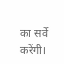का सर्वे करेंगी।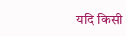यदि किसी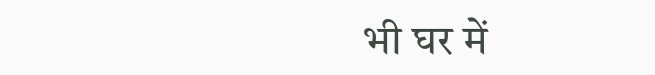भी घर में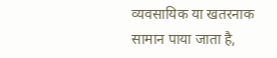व्यवसायिक या खतरनाक सामान पाया जाता है,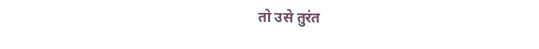तो उसे तुरंत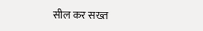सील कर सख्त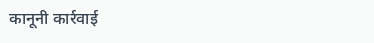कानूनी कार्रवाई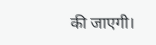की जाएगी।